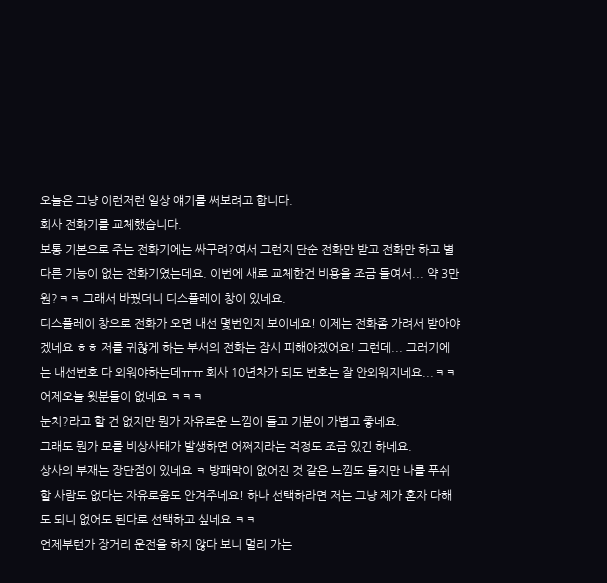오늘은 그냥 이런저런 일상 얘기를 써보려고 합니다.
회사 전화기를 교체했습니다.
보통 기본으로 주는 전화기에는 싸구려?여서 그런지 단순 전화만 받고 전화만 하고 별다른 기능이 없는 전화기였는데요. 이번에 새로 교체한건 비용을 조금 들여서... 약 3만원?ㅋㅋ 그래서 바꿨더니 디스플레이 창이 있네요.
디스플레이 창으로 전화가 오면 내선 몇번인지 보이네요! 이제는 전화좀 가려서 받아야겠네요 ㅎㅎ 저를 귀찮게 하는 부서의 전화는 잠시 피해야겠어요! 그런데... 그러기에는 내선번호 다 외워야하는데ㅠㅠ 회사 10년차가 되도 번호는 잘 안외워지네요...ㅋㅋ
어제오늘 윗분들이 없네요 ㅋㅋㅋ
눈치?라고 할 건 없지만 뭔가 자유로운 느낌이 들고 기분이 가볍고 좋네요.
그래도 뭔가 모를 비상사태가 발생하면 어쩌지라는 걱정도 조금 있긴 하네요.
상사의 부재는 장단점이 있네요 ㅋ 방패막이 없어진 것 같은 느낌도 들지만 나를 푸쉬할 사람도 없다는 자유로움도 안겨주네요! 하나 선택하라면 저는 그냥 제가 혼자 다해도 되니 없어도 된다로 선택하고 싶네요 ㅋㅋ
언제부턴가 장거리 운전을 하지 않다 보니 멀리 가는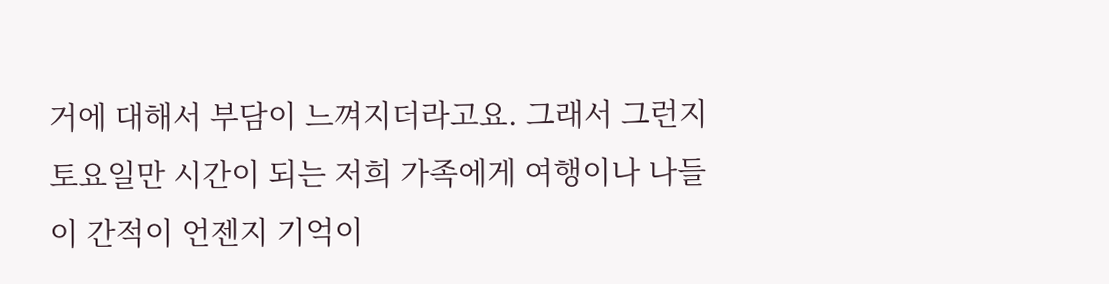거에 대해서 부담이 느껴지더라고요. 그래서 그런지 토요일만 시간이 되는 저희 가족에게 여행이나 나들이 간적이 언젠지 기억이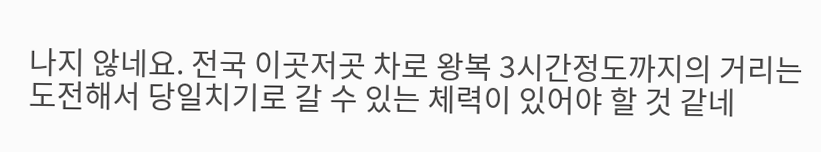나지 않네요. 전국 이곳저곳 차로 왕복 3시간정도까지의 거리는 도전해서 당일치기로 갈 수 있는 체력이 있어야 할 것 같네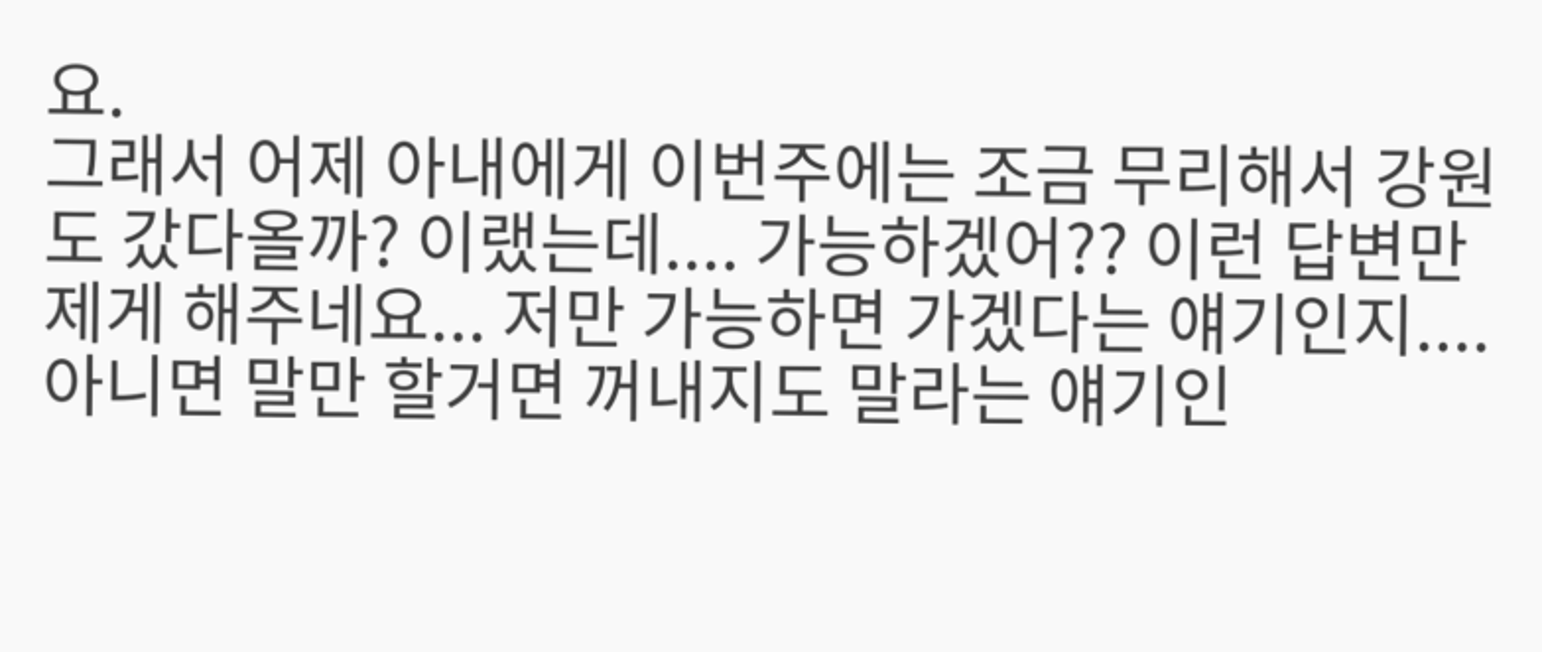요.
그래서 어제 아내에게 이번주에는 조금 무리해서 강원도 갔다올까? 이랬는데.... 가능하겠어?? 이런 답변만 제게 해주네요... 저만 가능하면 가겠다는 얘기인지....
아니면 말만 할거면 꺼내지도 말라는 얘기인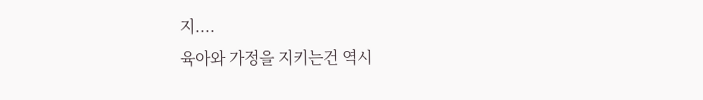지....
육아와 가정을 지키는건 역시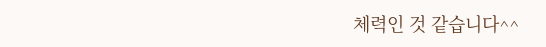체력인 것 같습니다^^